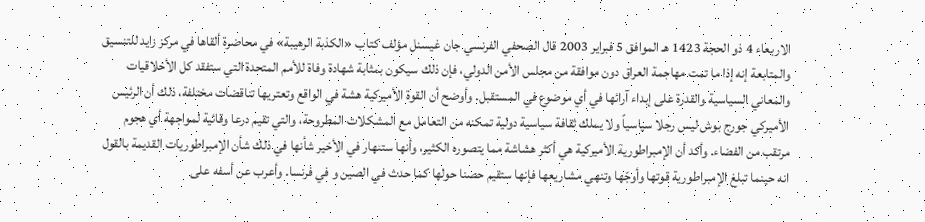الاربعاء 4 ذو الحجة 1423 هـ الموافق 5 فبراير 2003 قال الصحفي الفرنسي جان غيسنل مؤلف كتاب «الكذبة الرهيبة» في محاضرة ألقاها في مركز زايد للتنسيق والمتابعة إنه إذا ما تمت مهاجمة العراق دون موافقة من مجلس الأمن الدولي، فإن ذلك سيكون بمثابة شهادة وفاة للأمم المتحدة التي ستفقد كل الأخلاقيات والمعاني السياسية والقدرة على إبداء آرائها في أي موضوع في المستقبل. وأوضح أن القوة الأميركية هشة في الواقع وتعتريها تناقضات مختلفة، ذلك أن الرئيس الأميركي جورج بوش ليس رجلا سياسياً ولا يملك ثقافة سياسية دولية تمكنه من التعامل مع المشكلات المطروحة، والتي تقيم درعا وقائية لمواجهة أي هجوم مرتقب من الفضاء. وأكد أن الإمبراطورية الأميركية هي أكثر هشاشة مما يتصوره الكثير، وأنها ستنهار في الأخير شأنها في ذلك شأن الإمبراطوريات القديمة بالقول انه حينما تبلغ الإمبراطورية قوتها وأوجّها وتنهي مشاريعها فإنها ستقيم حصنا حولها كما حدث في الصين و في فرنسا. وأعرب عن أسفه على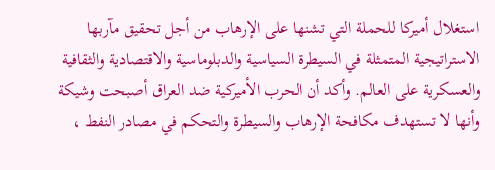استغلال أميركا للحملة التي تشنها على الإرهاب من أجل تحقيق مآربها الاستراتيجية المتمثلة في السيطرة السياسية والدبلوماسية والاقتصادية والثقافية والعسكرية على العالم. وأكد أن الحرب الأميركية ضد العراق أصبحت وشيكة وأنها لا تستهدف مكافحة الإرهاب والسيطرة والتحكم في مصادر النفط ،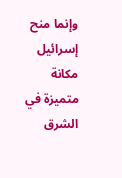وإنما منح إسرائيل مكانة متميزة في الشرق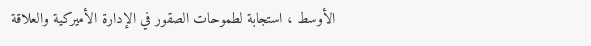الأوسط ، استجابة لطموحات الصقور في الإدارة الأميركية والعلاقة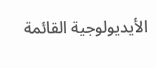الأيديولوجية القائمة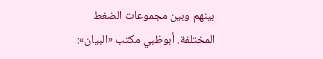بينهم وبين مجموعات الضغط المختلفة. أبوظبي مكتب «البيان»: